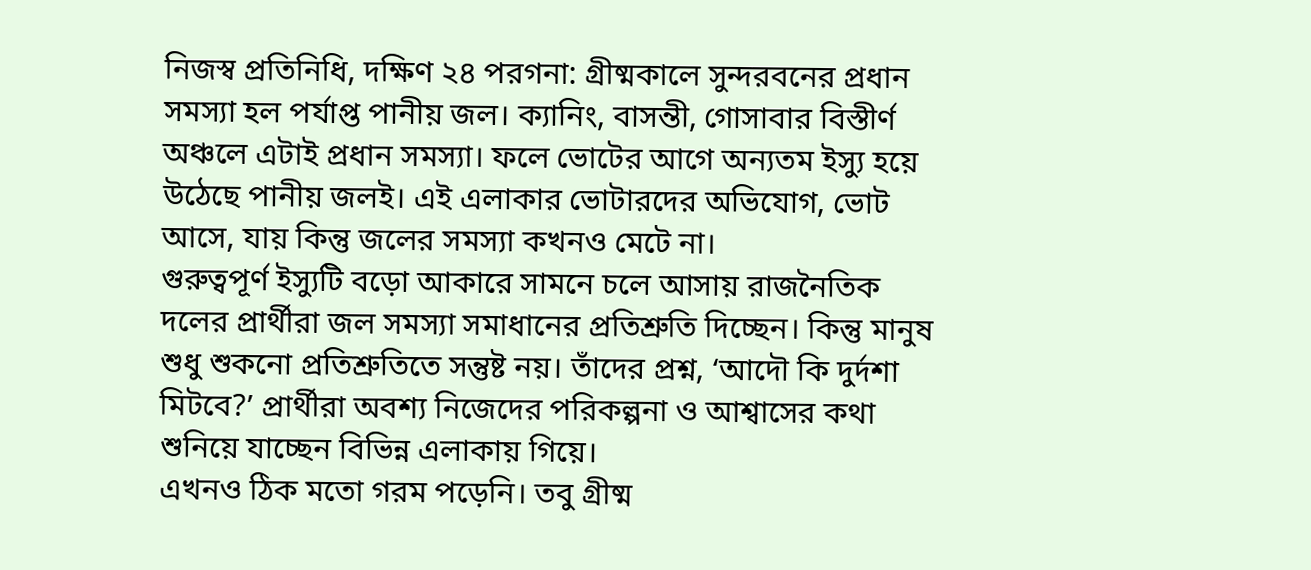নিজস্ব প্রতিনিধি, দক্ষিণ ২৪ পরগনা: গ্রীষ্মকালে সুন্দরবনের প্রধান সমস্যা হল পর্যাপ্ত পানীয় জল। ক্যানিং, বাসন্তী, গোসাবার বিস্তীর্ণ অঞ্চলে এটাই প্রধান সমস্যা। ফলে ভোটের আগে অন্যতম ইস্যু হয়ে উঠেছে পানীয় জলই। এই এলাকার ভোটারদের অভিযোগ, ভোট আসে, যায় কিন্তু জলের সমস্যা কখনও মেটে না।
গুরুত্বপূর্ণ ইস্যুটি বড়ো আকারে সামনে চলে আসায় রাজনৈতিক দলের প্রার্থীরা জল সমস্যা সমাধানের প্রতিশ্রুতি দিচ্ছেন। কিন্তু মানুষ শুধু শুকনো প্রতিশ্রুতিতে সন্তুষ্ট নয়। তাঁদের প্রশ্ন, ‘আদৌ কি দুর্দশা মিটবে?’ প্রার্থীরা অবশ্য নিজেদের পরিকল্পনা ও আশ্বাসের কথা শুনিয়ে যাচ্ছেন বিভিন্ন এলাকায় গিয়ে।
এখনও ঠিক মতো গরম পড়েনি। তবু গ্রীষ্ম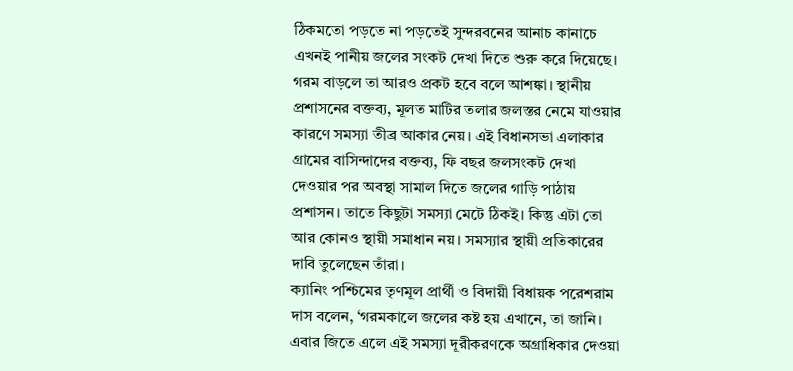ঠিকমতো পড়তে না পড়তেই সুন্দরবনের আনাচ কানাচে এখনই পানীয় জলের সংকট দেখা দিতে শুরু করে দিয়েছে। গরম বাড়লে তা আরও প্রকট হবে বলে আশঙ্কা। স্থানীয় প্রশাসনের বক্তব্য, মূলত মাটির তলার জলস্তর নেমে যাওয়ার কারণে সমস্যা তীব্র আকার নেয়। এই বিধানসভা এলাকার গ্রামের বাসিন্দাদের বক্তব্য, ফি বছর জলসংকট দেখা দেওয়ার পর অবস্থা সামাল দিতে জলের গাড়ি পাঠায় প্রশাসন। তাতে কিছুটা সমস্যা মেটে ঠিকই। কিন্তু এটা তো আর কোনও স্থায়ী সমাধান নয়। সমস্যার স্থায়ী প্রতিকারের দাবি তুলেছেন তাঁরা।
ক্যানিং পশ্চিমের তৃণমূল প্রার্থী ও বিদায়ী বিধায়ক পরেশরাম দাস বলেন, ‘গরমকালে জলের কষ্ট হয় এখানে, তা জানি। এবার জিতে এলে এই সমস্যা দূরীকরণকে অগ্রাধিকার দেওয়া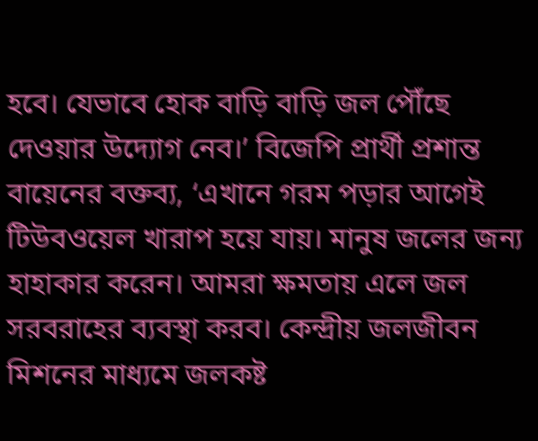হবে। যেভাবে হোক বাড়ি বাড়ি জল পৌঁছে দেওয়ার উদ্যোগ নেব।’ বিজেপি প্রার্থী প্রশান্ত বায়েনের বক্তব্য, ‘এখানে গরম পড়ার আগেই টিউবওয়েল খারাপ হয়ে যায়। মানুষ জলের জন্য হাহাকার করেন। আমরা ক্ষমতায় এলে জল সরবরাহের ব্যবস্থা করব। কেন্দ্রীয় জলজীবন মিশনের মাধ্যমে জলকষ্ট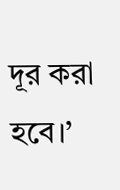দূর করা হবে।’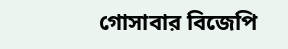গোসাবার বিজেপি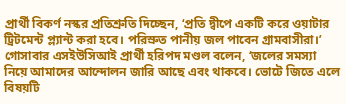প্রার্থী বিকর্ণ নস্কর প্রতিশ্রুতি দিচ্ছেন, ‘প্রতি দ্বীপে একটি করে ওয়াটার ট্রিটমেন্ট প্ল্যান্ট করা হবে। পরিস্রুত পানীয় জল পাবেন গ্রামবাসীরা।’ গোসাবার এসইউসিআই প্রার্থী হরিপদ মণ্ডল বলেন, ‘জলের সমস্যা নিয়ে আমাদের আন্দোলন জারি আছে এবং থাকবে। ভোটে জিতে এলে বিষয়টি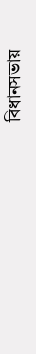বিধানসভায়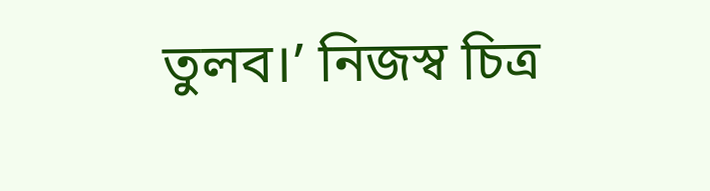তুলব।’ নিজস্ব চিত্র